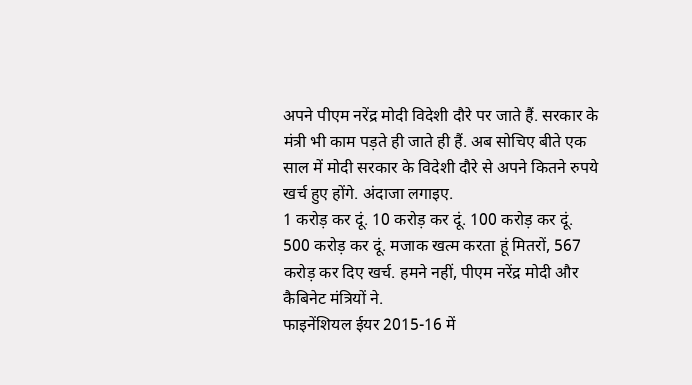अपने पीएम नरेंद्र मोदी विदेशी दौरे पर जाते हैं. सरकार के मंत्री भी काम पड़ते ही जाते ही हैं. अब सोचिए बीते एक साल में मोदी सरकार के विदेशी दौरे से अपने कितने रुपये खर्च हुए होंगे. अंदाजा लगाइए.
1 करोड़ कर दूं. 10 करोड़ कर दूं. 100 करोड़ कर दूं. 500 करोड़ कर दूं. मजाक खत्म करता हूं मितरों, 567 करोड़ कर दिए खर्च. हमने नहीं, पीएम नरेंद्र मोदी और कैबिनेट मंत्रियों ने.
फाइनेंशियल ईयर 2015-16 में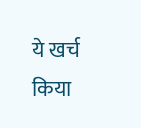ये खर्च किया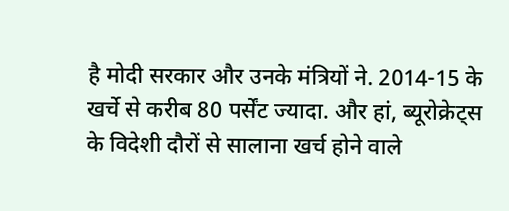है मोदी सरकार और उनके मंत्रियों ने. 2014-15 के खर्चे से करीब 80 पर्सेंट ज्यादा. और हां, ब्यूरोक्रेट्स के विदेशी दौरों से सालाना खर्च होने वाले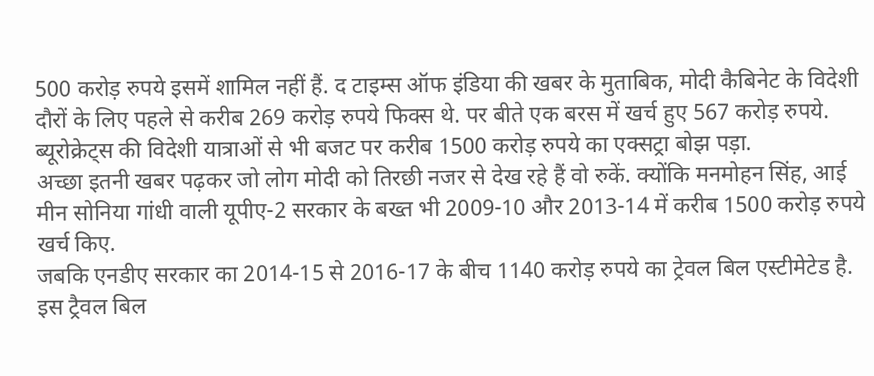500 करोड़ रुपये इसमें शामिल नहीं हैं. द टाइम्स ऑफ इंडिया की खबर के मुताबिक, मोदी कैबिनेट के विदेशी दौरों के लिए पहले से करीब 269 करोड़ रुपये फिक्स थे. पर बीते एक बरस में खर्च हुए 567 करोड़ रुपये. ब्यूरोक्रेट्स की विदेशी यात्राओं से भी बजट पर करीब 1500 करोड़ रुपये का एक्सट्रा बोझ पड़ा.
अच्छा इतनी खबर पढ़कर जो लोग मोदी को तिरछी नजर से देख रहे हैं वो रुकें. क्योंकि मनमोहन सिंह, आई मीन सोनिया गांधी वाली यूपीए-2 सरकार के बख्त भी 2009-10 और 2013-14 में करीब 1500 करोड़ रुपये खर्च किए.
जबकि एनडीए सरकार का 2014-15 से 2016-17 के बीच 1140 करोड़ रुपये का ट्रेवल बिल एस्टीमेटेड है. इस ट्रैवल बिल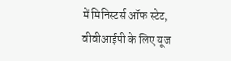में मिनिस्टर्स ऑफ स्टेट, वीवीआईपी के लिए यूज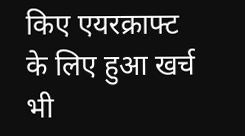किए एयरक्राफ्ट के लिए हुआ खर्च भी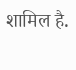शामिल है.